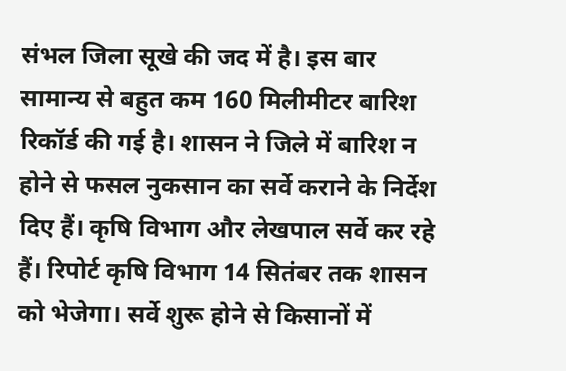संभल जिला सूखे की जद में है। इस बार सामान्य से बहुत कम 160 मिलीमीटर बारिश रिकॉर्ड की गई है। शासन ने जिले में बारिश न होने से फसल नुकसान का सर्वे कराने के निर्देश दिए हैं। कृषि विभाग और लेखपाल सर्वे कर रहे हैं। रिपोर्ट कृषि विभाग 14 सितंबर तक शासन को भेजेगा। सर्वे शुरू होने से किसानों में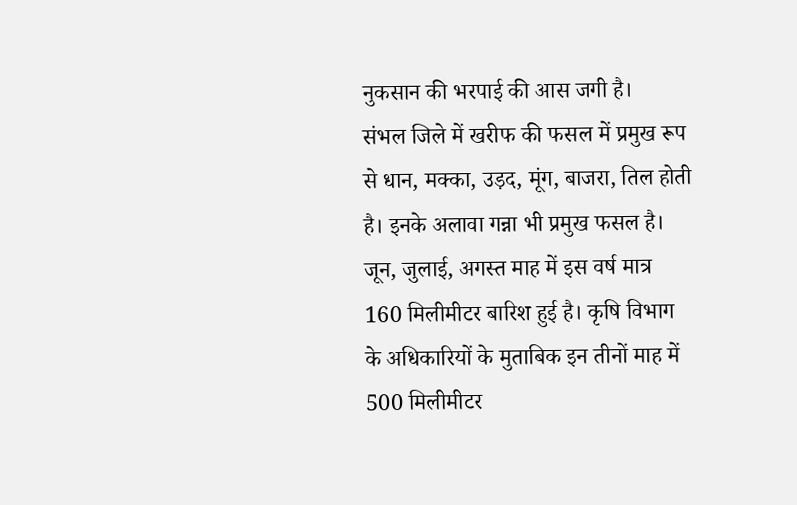नुकसान की भरपाई की आस जगी है।
संभल जिले में खरीफ की फसल में प्रमुख रूप से धान, मक्का, उड़द, मूंग, बाजरा, तिल होती है। इनके अलावा गन्ना भी प्रमुख फसल है। जून, जुलाई, अगस्त माह में इस वर्ष मात्र 160 मिलीमीटर बारिश हुई है। कृषि विभाग के अधिकारियों के मुताबिक इन तीनों माह में 500 मिलीमीटर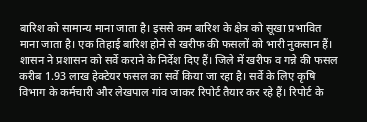बारिश को सामान्य माना जाता है। इससे कम बारिश के क्षेत्र को सूखा प्रभावित माना जाता है। एक तिहाई बारिश होने से खरीफ की फसलों को भारी नुकसान हैं। शासन ने प्रशासन को सर्वे कराने के निर्देश दिए हैं। जिले में खरीफ व गन्ने की फसल करीब 1.93 लाख हेक्टेयर फसल का सर्वे किया जा रहा है। सर्वे के लिए कृषि विभाग के कर्मचारी और लेखपाल गांव जाकर रिपोर्ट तैयार कर रहे हैं। रिपोर्ट के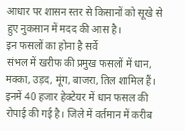आधार पर शासन स्तर से किसानों को सूखे से हुए नुकसान में मदद की आस है।
इन फसलों का होना है सर्वे
संभल में खरीफ की प्रमुख फसलों में धान, मक्का, उड़द, मूंग, बाजरा, तिल शामिल हैं। इनमें 40 हजार हेक्टेयर में धान फसल की रोपाई की गई है। जिले में वर्तमान में करीब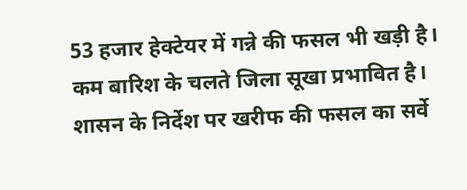53 हजार हेक्टेयर में गन्ने की फसल भी खड़ी है।
कम बारिश के चलते जिला सूखा प्रभावित है। शासन के निर्देश पर खरीफ की फसल का सर्वे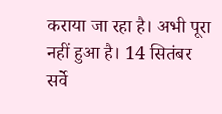कराया जा रहा है। अभी पूरा नहीं हुआ है। 14 सितंबर सर्वे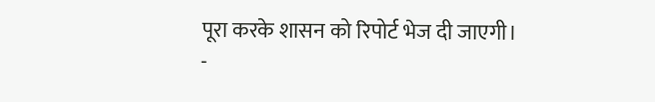पूरा करके शासन को रिपोर्ट भेज दी जाएगी।
-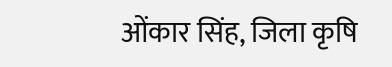ओंकार सिंह, जिला कृषि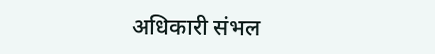अधिकारी संभल